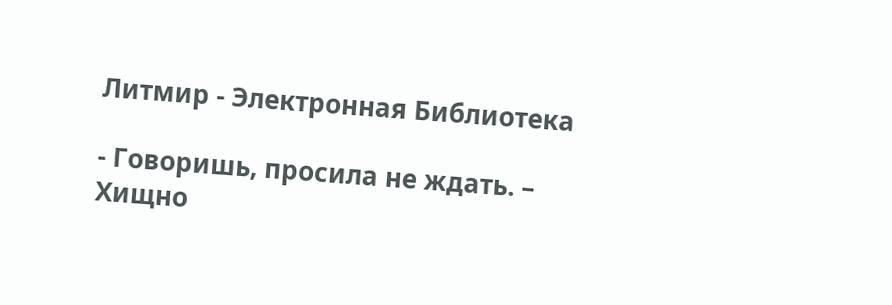Литмир - Электронная Библиотека

- Говоришь, просила не ждать. – Хищно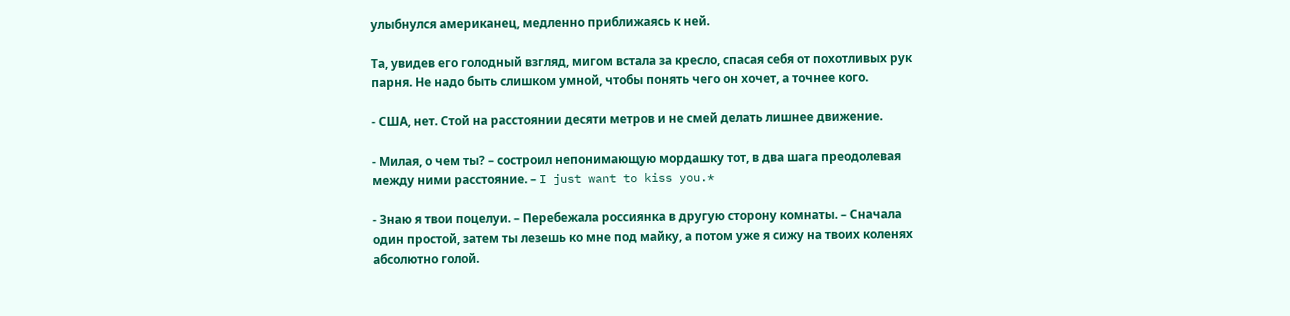улыбнулся американец, медленно приближаясь к ней.

Та, увидев его голодный взгляд, мигом встала за кресло, спасая себя от похотливых рук парня. Не надо быть слишком умной, чтобы понять чего он хочет, а точнее кого.

- США, нет. Стой на расстоянии десяти метров и не смей делать лишнее движение.

- Милая, о чем ты? – состроил непонимающую мордашку тот, в два шага преодолевая между ними расстояние. – I just want to kiss you.*

- Знаю я твои поцелуи. – Перебежала россиянка в другую сторону комнаты. – Сначала один простой, затем ты лезешь ко мне под майку, а потом уже я сижу на твоих коленях абсолютно голой.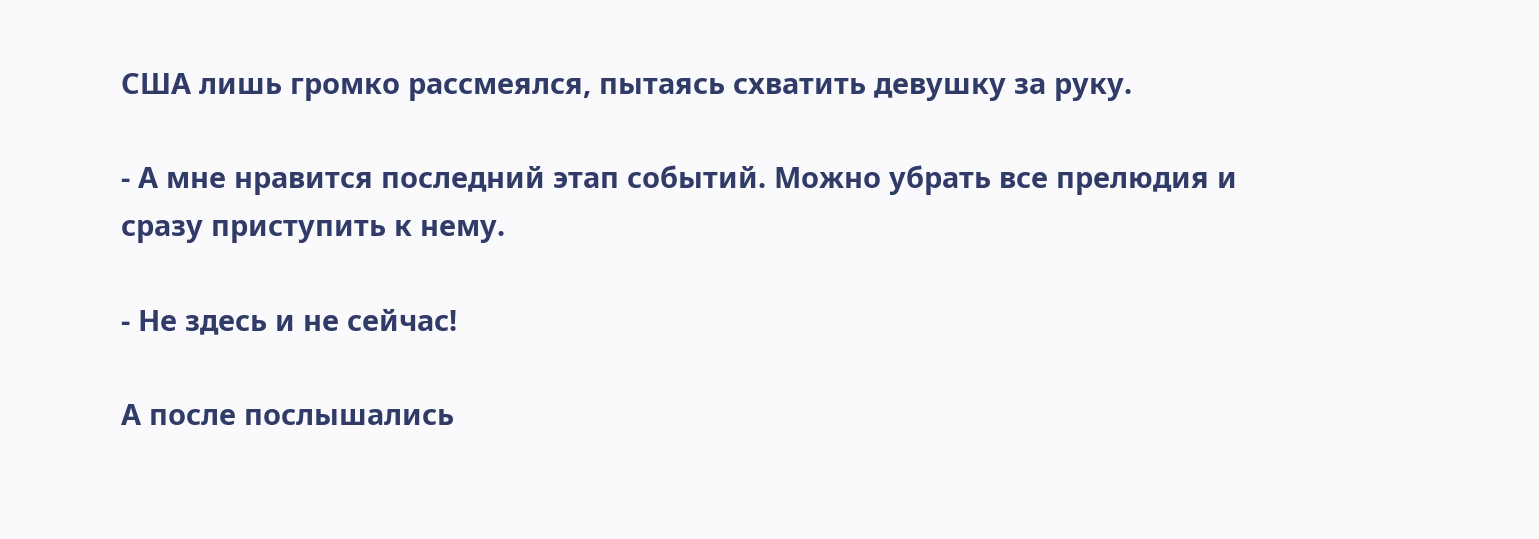США лишь громко рассмеялся, пытаясь схватить девушку за руку.

- А мне нравится последний этап событий. Можно убрать все прелюдия и сразу приступить к нему.

- Не здесь и не сейчас!

А после послышались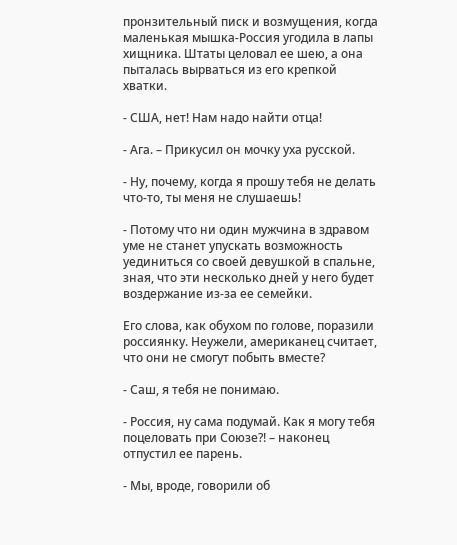пронзительный писк и возмущения, когда маленькая мышка-Россия угодила в лапы хищника. Штаты целовал ее шею, а она пыталась вырваться из его крепкой хватки.

- США, нет! Нам надо найти отца!

- Ага. – Прикусил он мочку уха русской.

- Ну, почему, когда я прошу тебя не делать что-то, ты меня не слушаешь!

- Потому что ни один мужчина в здравом уме не станет упускать возможность уединиться со своей девушкой в спальне, зная, что эти несколько дней у него будет воздержание из-за ее семейки.

Его слова, как обухом по голове, поразили россиянку. Неужели, американец считает, что они не смогут побыть вместе?

- Саш, я тебя не понимаю.

- Россия, ну сама подумай. Как я могу тебя поцеловать при Союзе?! – наконец отпустил ее парень.

- Мы, вроде, говорили об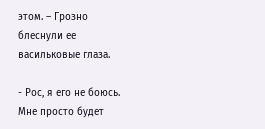этом. – Грозно блеснули ее васильковые глаза.

- Рос, я его не боюсь. Мне просто будет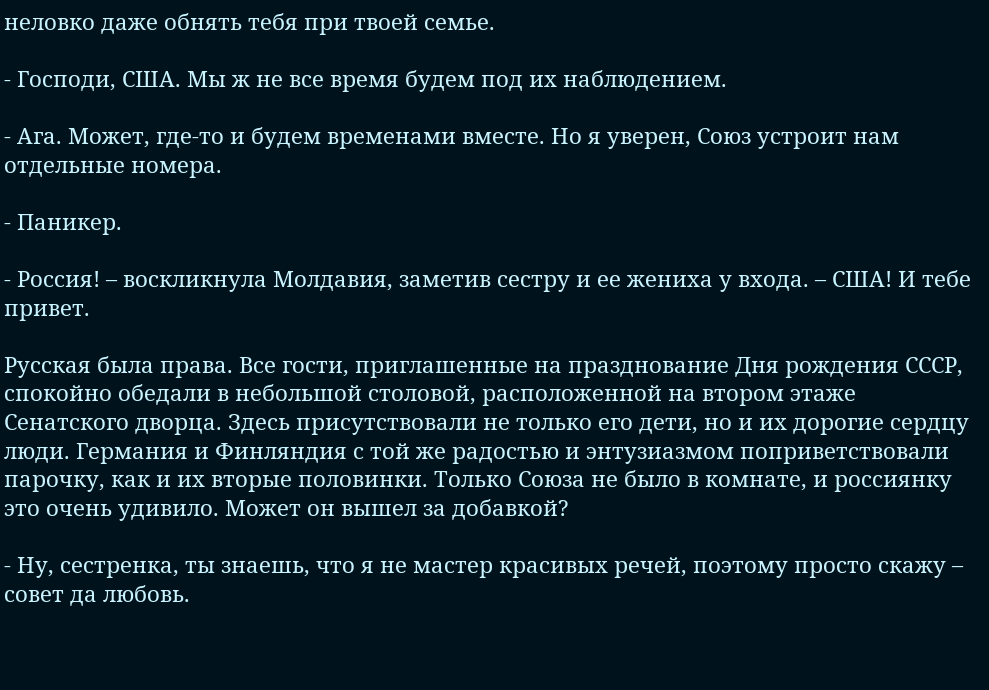неловко даже обнять тебя при твоей семье.

- Господи, США. Мы ж не все время будем под их наблюдением.

- Ага. Может, где-то и будем временами вместе. Но я уверен, Союз устроит нам отдельные номера.

- Паникер.

- Россия! – воскликнула Молдавия, заметив сестру и ее жениха у входа. – США! И тебе привет.

Русская была права. Все гости, приглашенные на празднование Дня рождения СССР, спокойно обедали в небольшой столовой, расположенной на втором этаже Сенатского дворца. Здесь присутствовали не только его дети, но и их дорогие сердцу люди. Германия и Финляндия с той же радостью и энтузиазмом поприветствовали парочку, как и их вторые половинки. Только Союза не было в комнате, и россиянку это очень удивило. Может он вышел за добавкой?

- Ну, сестренка, ты знаешь, что я не мастер красивых речей, поэтому просто скажу – совет да любовь.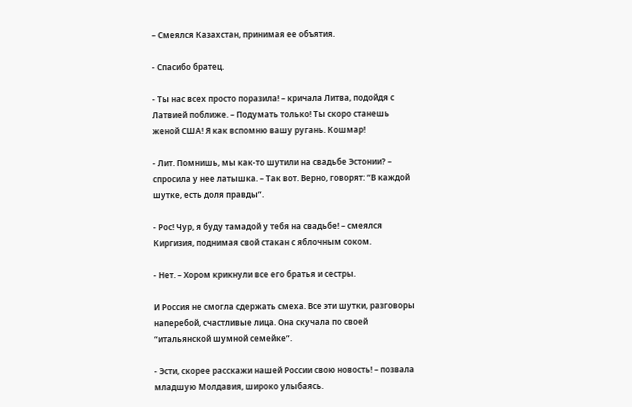– Смеялся Казахстан, принимая ее объятия.

- Спасибо братец.

- Ты нас всех просто поразила! – кричала Литва, подойдя с Латвией поближе. – Подумать только! Ты скоро станешь женой США! Я как вспомню вашу ругань. Кошмар!

- Лит. Помнишь, мы как-то шутили на свадьбе Эстонии? – спросила у нее латышка. – Так вот. Верно, говорят: “В каждой шутке, есть доля правды”.

- Рос! Чур, я буду тамадой у тебя на свадьбе! – смеялся Киргизия, поднимая свой стакан с яблочным соком.

- Нет. – Хором крикнули все его братья и сестры.

И Россия не смогла сдержать смеха. Все эти шутки, разговоры наперебой, счастливые лица. Она скучала по своей “итальянской шумной семейке”.

- Эсти, скорее расскажи нашей России свою новость! – позвала младшую Молдавия, широко улыбаясь.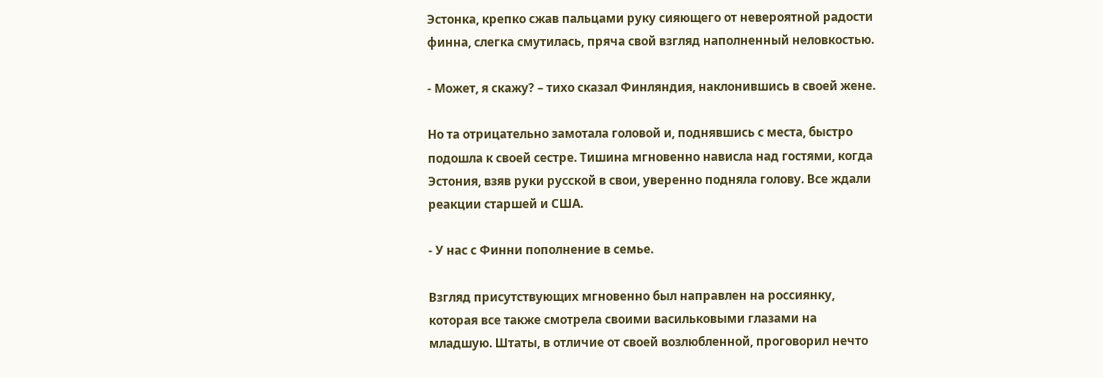Эстонка, крепко сжав пальцами руку сияющего от невероятной радости финна, слегка смутилась, пряча свой взгляд наполненный неловкостью.

- Может, я скажу? – тихо сказал Финляндия, наклонившись в своей жене.

Но та отрицательно замотала головой и, поднявшись с места, быстро подошла к своей сестре. Тишина мгновенно нависла над гостями, когда Эстония, взяв руки русской в свои, уверенно подняла голову. Все ждали реакции старшей и США.

- У нас с Финни пополнение в семье.

Взгляд присутствующих мгновенно был направлен на россиянку, которая все также смотрела своими васильковыми глазами на младшую. Штаты, в отличие от своей возлюбленной, проговорил нечто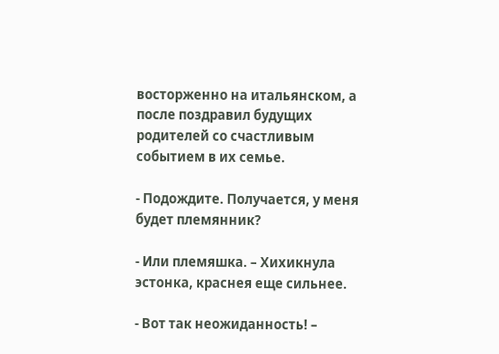восторженно на итальянском, а после поздравил будущих родителей со счастливым событием в их семье.

- Подождите. Получается, у меня будет племянник?

- Или племяшка. – Хихикнула эстонка, краснея еще сильнее.

- Вот так неожиданность! –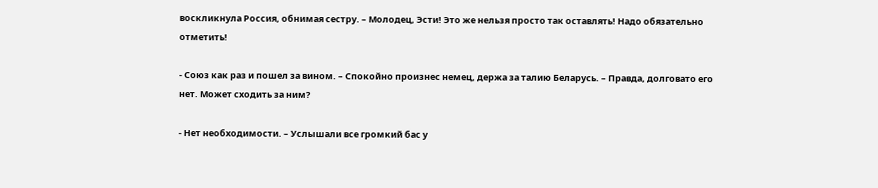воскликнула Россия, обнимая сестру. – Молодец, Эсти! Это же нельзя просто так оставлять! Надо обязательно отметить!

- Союз как раз и пошел за вином. – Спокойно произнес немец, держа за талию Беларусь. – Правда, долговато его нет. Может сходить за ним?

- Нет необходимости. – Услышали все громкий бас у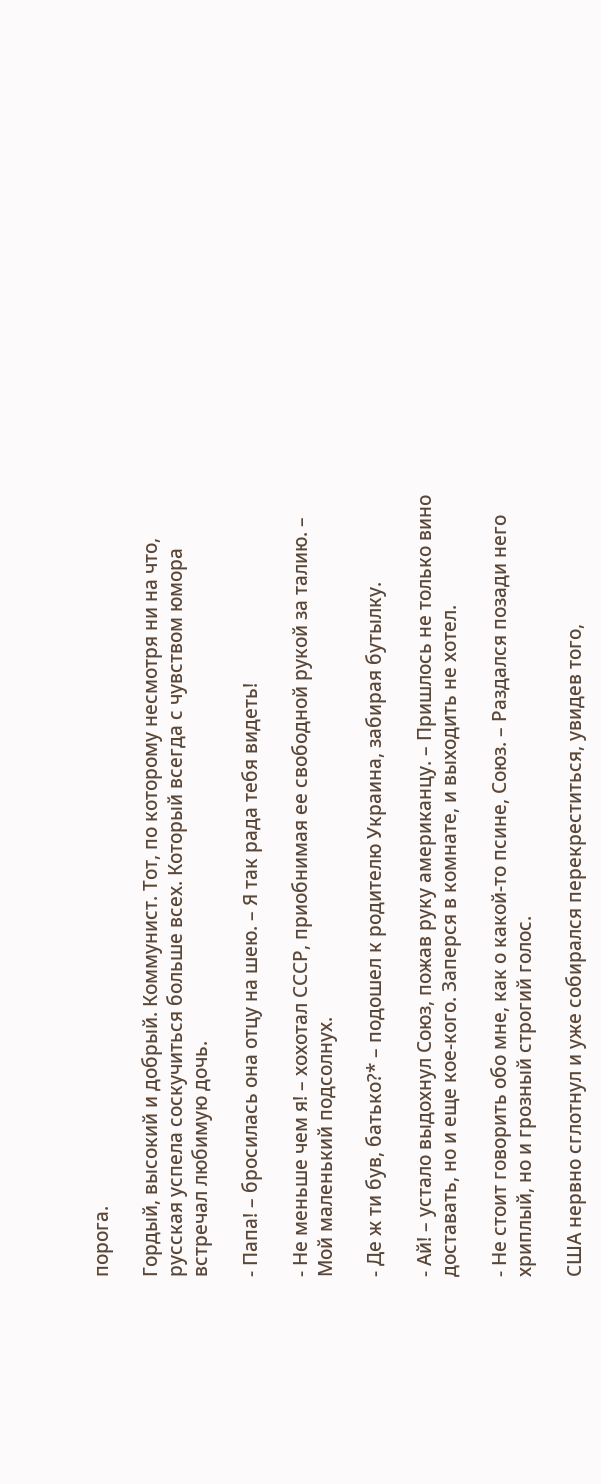порога.

Гордый, высокий и добрый. Коммунист. Тот, по которому несмотря ни на что, русская успела соскучиться больше всех. Который всегда с чувством юмора встречал любимую дочь.

- Папа! – бросилась она отцу на шею. – Я так рада тебя видеть!

- Не меньше чем я! – хохотал СССР, приобнимая ее свободной рукой за талию. – Мой маленький подсолнух.

- Де ж ти був, батько?* – подошел к родителю Украина, забирая бутылку.

- Ай! – устало выдохнул Союз, пожав руку американцу. – Пришлось не только вино доставать, но и еще кое-кого. Заперся в комнате, и выходить не хотел.

- Не стоит говорить обо мне, как о какой-то псине, Союз. – Раздался позади него хриплый, но и грозный строгий голос.

США нервно сглотнул и уже собирался перекреститься, увидев того,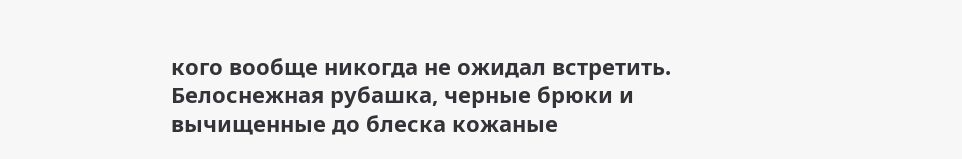кого вообще никогда не ожидал встретить. Белоснежная рубашка, черные брюки и вычищенные до блеска кожаные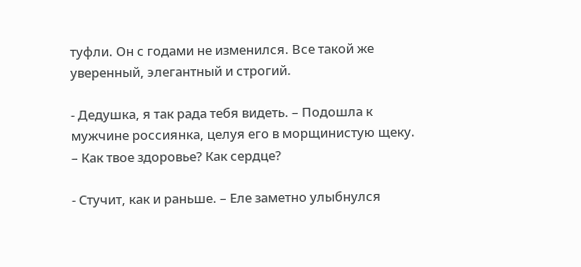туфли. Он с годами не изменился. Все такой же уверенный, элегантный и строгий.

- Дедушка, я так рада тебя видеть. – Подошла к мужчине россиянка, целуя его в морщинистую щеку. – Как твое здоровье? Как сердце?

- Стучит, как и раньше. – Еле заметно улыбнулся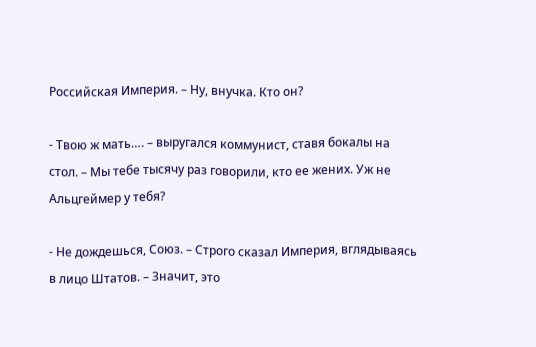Российская Империя. – Ну, внучка. Кто он?

- Твою ж мать…. – выругался коммунист, ставя бокалы на стол. – Мы тебе тысячу раз говорили, кто ее жених. Уж не Альцгеймер у тебя?

- Не дождешься, Союз. – Строго сказал Империя, вглядываясь в лицо Штатов. – Значит, это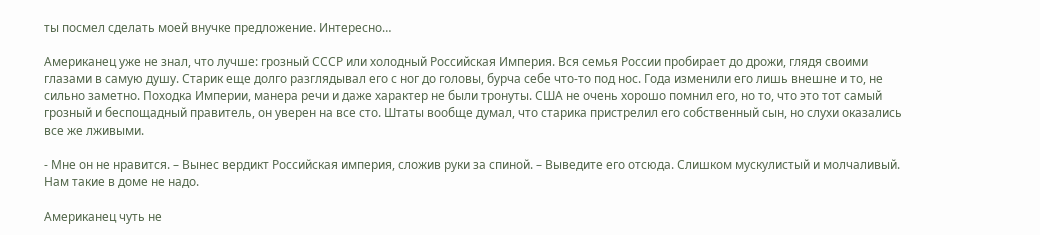ты посмел сделать моей внучке предложение. Интересно…

Американец уже не знал, что лучше: грозный СССР или холодный Российская Империя. Вся семья России пробирает до дрожи, глядя своими глазами в самую душу. Старик еще долго разглядывал его с ног до головы, бурча себе что-то под нос. Года изменили его лишь внешне и то, не сильно заметно. Походка Империи, манера речи и даже характер не были тронуты. США не очень хорошо помнил его, но то, что это тот самый грозный и беспощадный правитель, он уверен на все сто. Штаты вообще думал, что старика пристрелил его собственный сын, но слухи оказались все же лживыми.

- Мне он не нравится. – Вынес вердикт Российская империя, сложив руки за спиной. – Выведите его отсюда. Слишком мускулистый и молчаливый. Нам такие в доме не надо.

Американец чуть не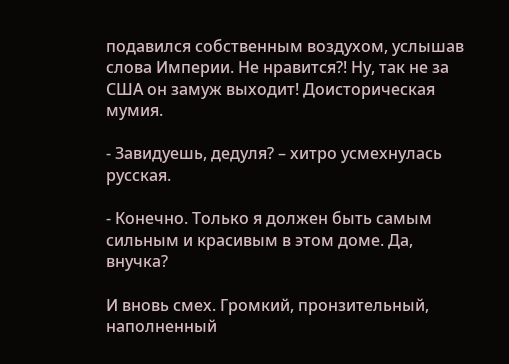подавился собственным воздухом, услышав слова Империи. Не нравится?! Ну, так не за США он замуж выходит! Доисторическая мумия.

- Завидуешь, дедуля? – хитро усмехнулась русская.

- Конечно. Только я должен быть самым сильным и красивым в этом доме. Да, внучка?

И вновь смех. Громкий, пронзительный, наполненный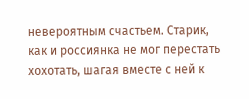невероятным счастьем. Старик, как и россиянка не мог перестать хохотать, шагая вместе с ней к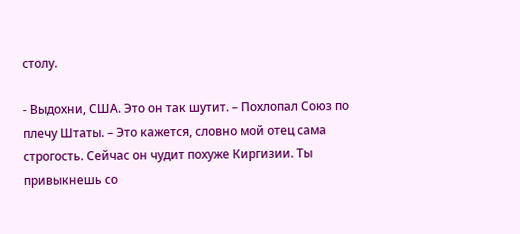столу.

- Выдохни, США. Это он так шутит. – Похлопал Союз по плечу Штаты. – Это кажется, словно мой отец сама строгость. Сейчас он чудит похуже Киргизии. Ты привыкнешь со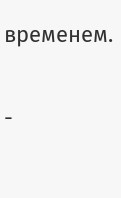временем.

-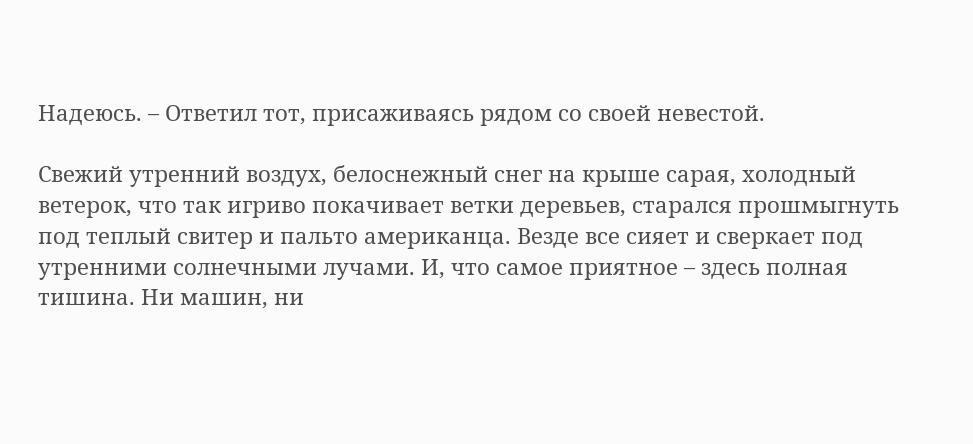Надеюсь. – Ответил тот, присаживаясь рядом со своей невестой.

Свежий утренний воздух, белоснежный снег на крыше сарая, холодный ветерок, что так игриво покачивает ветки деревьев, старался прошмыгнуть под теплый свитер и пальто американца. Везде все сияет и сверкает под утренними солнечными лучами. И, что самое приятное – здесь полная тишина. Ни машин, ни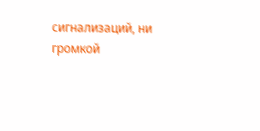сигнализаций, ни громкой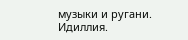музыки и ругани. Идиллия.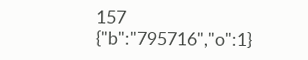157
{"b":"795716","o":1}